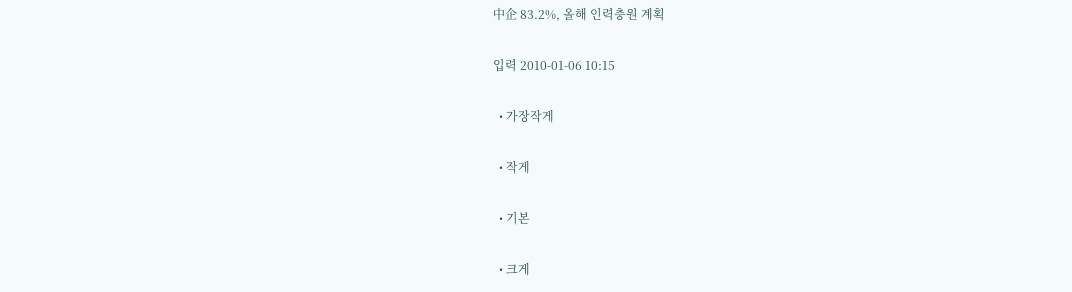中企 83.2%, 올해 인력충원 계획

입력 2010-01-06 10:15

  • 가장작게

  • 작게

  • 기본

  • 크게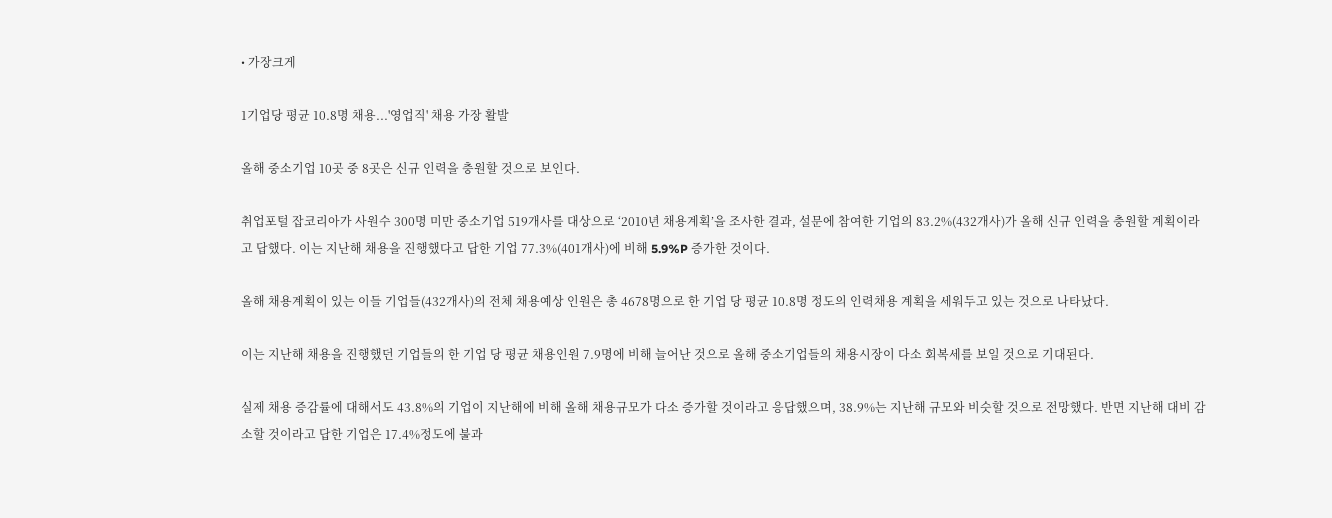• 가장크게

1기업당 평균 10.8명 채용...'영업직' 채용 가장 활발

올해 중소기업 10곳 중 8곳은 신규 인력을 충원할 것으로 보인다.

취업포털 잡코리아가 사원수 300명 미만 중소기업 519개사를 대상으로 ‘2010년 채용계획’을 조사한 결과, 설문에 참여한 기업의 83.2%(432개사)가 올해 신규 인력을 충원할 계획이라고 답했다. 이는 지난해 채용을 진행했다고 답한 기업 77.3%(401개사)에 비해 5.9%P 증가한 것이다.

올해 채용계획이 있는 이들 기업들(432개사)의 전체 채용예상 인원은 총 4678명으로 한 기업 당 평균 10.8명 정도의 인력채용 계획을 세워두고 있는 것으로 나타났다.

이는 지난해 채용을 진행했던 기업들의 한 기업 당 평균 채용인원 7.9명에 비해 늘어난 것으로 올해 중소기업들의 채용시장이 다소 회복세를 보일 것으로 기대된다.

실제 채용 증감률에 대해서도 43.8%의 기업이 지난해에 비해 올해 채용규모가 다소 증가할 것이라고 응답했으며, 38.9%는 지난해 규모와 비슷할 것으로 전망했다. 반면 지난해 대비 감소할 것이라고 답한 기업은 17.4%정도에 불과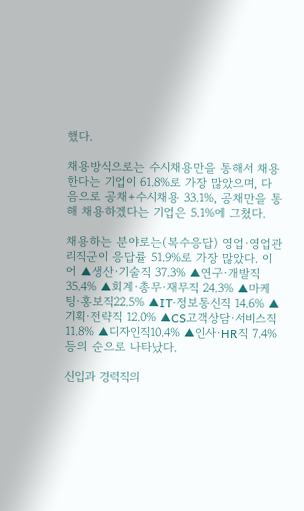했다.

채용방식으로는 수시채용만을 통해서 채용한다는 기업이 61.8%로 가장 많았으며, 다음으로 공채+수시채용 33.1%, 공채만을 통해 채용하겠다는 기업은 5.1%에 그쳤다.

채용하는 분야로는(복수응답) 영업·영업관리직군이 응답률 51.9%로 가장 많았다. 이어 ▲생산·기술직 37.3% ▲연구·개발직 35.4% ▲회계·총무·재무직 24.3% ▲마케팅·홍보직22.5% ▲IT·정보통신직 14.6% ▲기획·전략직 12.0% ▲CS고객상담·서비스직 11.8% ▲디자인직10.4% ▲인사·HR직 7.4% 등의 순으로 나타났다.

신입과 경력직의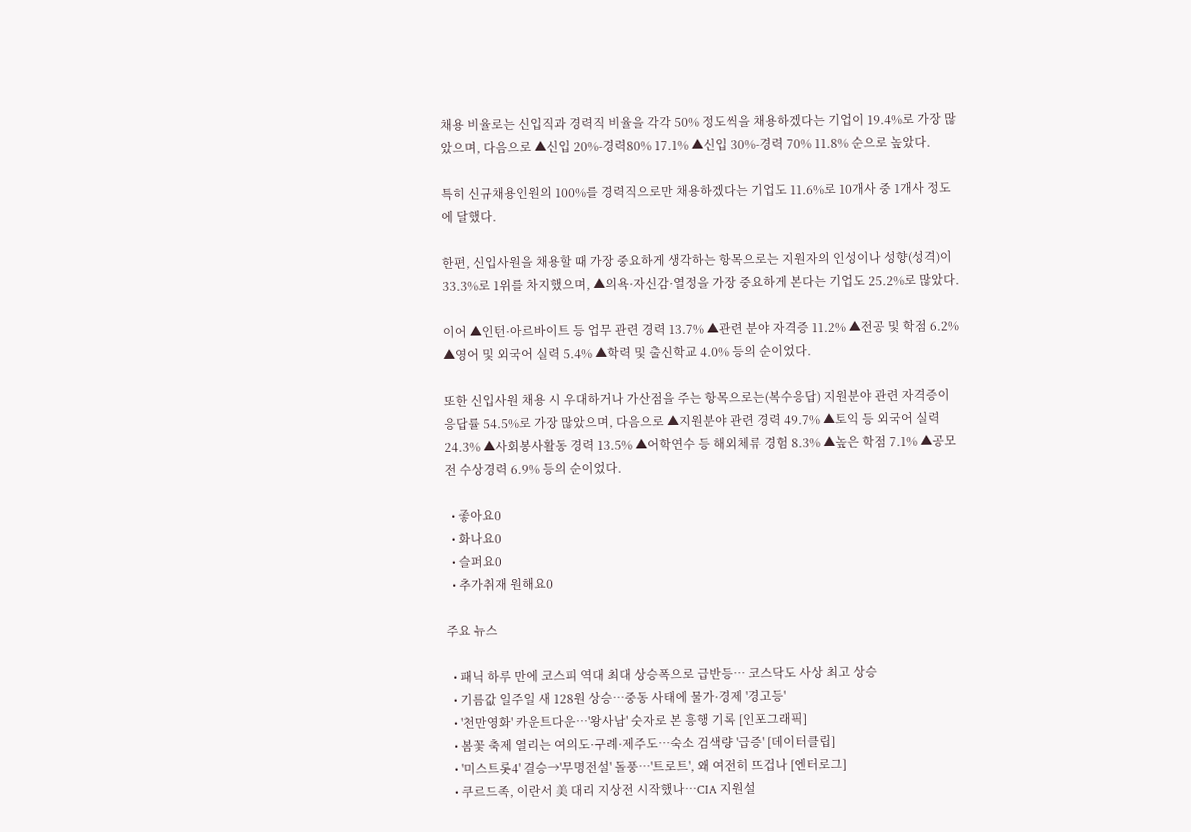채용 비율로는 신입직과 경력직 비율을 각각 50% 정도씩을 채용하겠다는 기업이 19.4%로 가장 많았으며, 다음으로 ▲신입 20%-경력80% 17.1% ▲신입 30%-경력 70% 11.8% 순으로 높았다.

특히 신규채용인원의 100%를 경력직으로만 채용하겠다는 기업도 11.6%로 10개사 중 1개사 정도에 달했다.

한편, 신입사원을 채용할 때 가장 중요하게 생각하는 항목으로는 지원자의 인성이나 성향(성격)이 33.3%로 1위를 차지했으며, ▲의욕·자신감·열정을 가장 중요하게 본다는 기업도 25.2%로 많았다.

이어 ▲인턴·아르바이트 등 업무 관련 경력 13.7% ▲관련 분야 자격증 11.2% ▲전공 및 학점 6.2% ▲영어 및 외국어 실력 5.4% ▲학력 및 출신학교 4.0% 등의 순이었다.

또한 신입사원 채용 시 우대하거나 가산점을 주는 항목으로는(복수응답) 지원분야 관련 자격증이 응답률 54.5%로 가장 많았으며, 다음으로 ▲지원분야 관련 경력 49.7% ▲토익 등 외국어 실력 24.3% ▲사회봉사활동 경력 13.5% ▲어학연수 등 해외체류 경험 8.3% ▲높은 학점 7.1% ▲공모전 수상경력 6.9% 등의 순이었다.

  • 좋아요0
  • 화나요0
  • 슬퍼요0
  • 추가취재 원해요0

주요 뉴스

  • 패닉 하루 만에 코스피 역대 최대 상승폭으로 급반등⋯ 코스닥도 사상 최고 상승
  • 기름값 일주일 새 128원 상승…중동 사태에 물가·경제 '경고등'
  • '천만영화' 카운트다운…'왕사남' 숫자로 본 흥행 기록 [인포그래픽]
  • 봄꽃 축제 열리는 여의도·구례·제주도…숙소 검색량 '급증' [데이터클립]
  • '미스트롯4' 결승→'무명전설' 돌풍⋯'트로트', 왜 여전히 뜨겁나 [엔터로그]
  • 쿠르드족, 이란서 美 대리 지상전 시작했나…CIA 지원설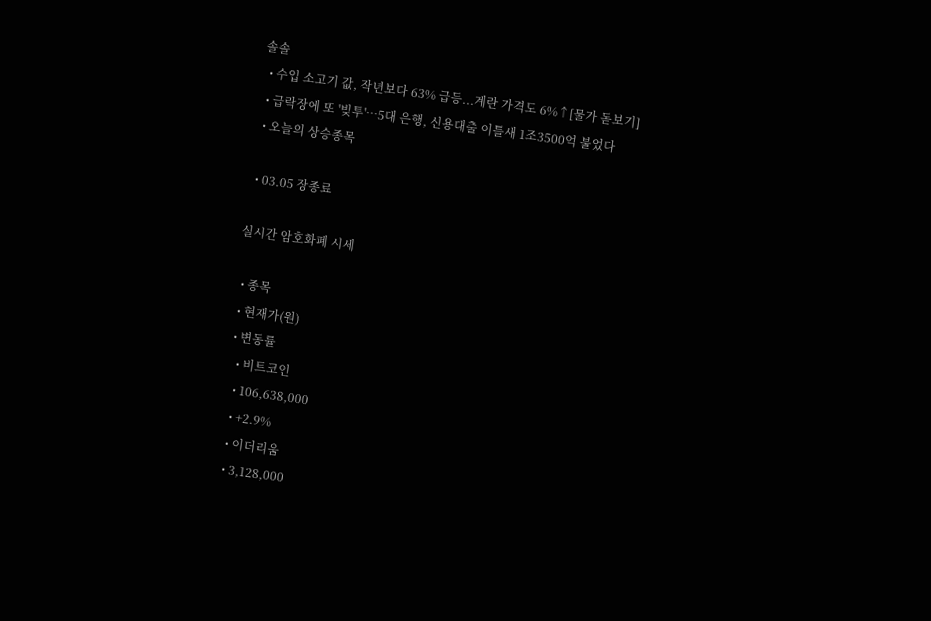솔솔
  • 수입 소고기 값, 작년보다 63% 급등...계란 가격도 6%↑[물가 돋보기]
  • 급락장에 또 '빚투'…5대 은행, 신용대출 이틀새 1조3500억 불었다
  • 오늘의 상승종목

  • 03.05 장종료

실시간 암호화폐 시세

  • 종목
  • 현재가(원)
  • 변동률
    • 비트코인
    • 106,638,000
    • +2.9%
    • 이더리움
    • 3,128,000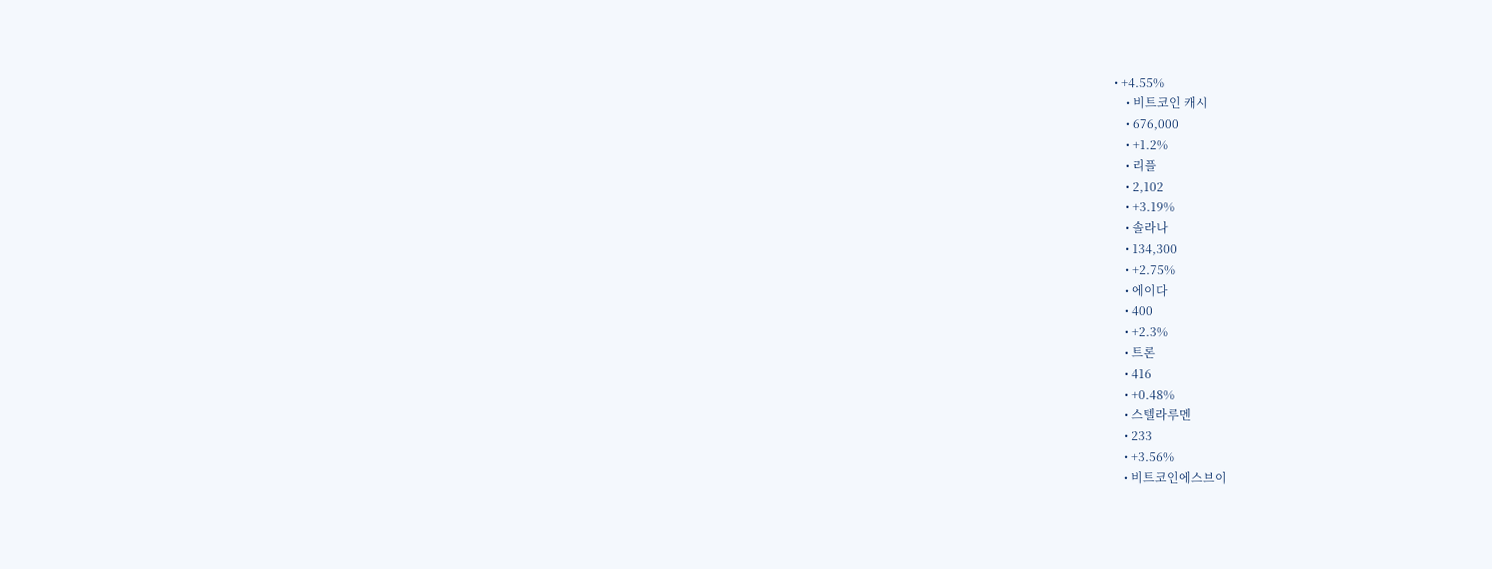• +4.55%
    • 비트코인 캐시
    • 676,000
    • +1.2%
    • 리플
    • 2,102
    • +3.19%
    • 솔라나
    • 134,300
    • +2.75%
    • 에이다
    • 400
    • +2.3%
    • 트론
    • 416
    • +0.48%
    • 스텔라루멘
    • 233
    • +3.56%
    • 비트코인에스브이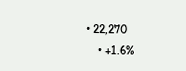• 22,270
    • +1.6%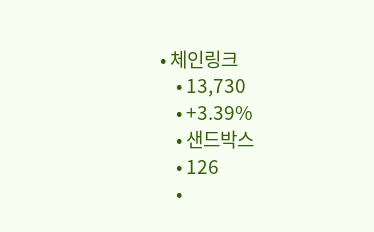• 체인링크
    • 13,730
    • +3.39%
    • 샌드박스
    • 126
    •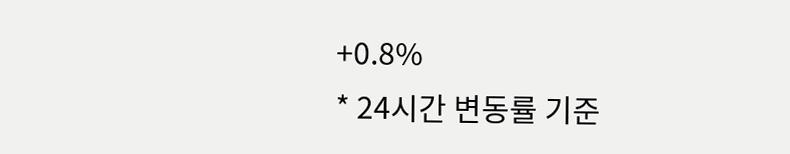+0.8%
* 24시간 변동률 기준